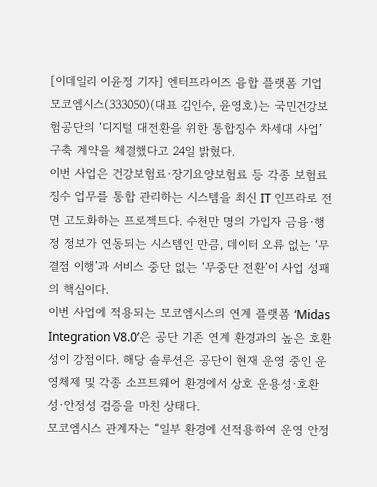[이데일리 이윤정 기자] 엔터프라이즈 융합 플랫폼 기업 모코엠시스(333050)(대표 김인수, 윤영호)는 국민건강보험공단의 ‘디지털 대전환을 위한 통합징수 차세대 사업’ 구축 계약을 체결했다고 24일 밝혔다.
이번 사업은 건강보험료·장기요양보험료 등 각종 보험료 징수 업무를 통합 관리하는 시스템을 최신 IT 인프라로 전면 고도화하는 프로젝트다. 수천만 명의 가입자 금융·행정 정보가 연동되는 시스템인 만큼, 데이터 오류 없는 ‘무결점 이행’과 서비스 중단 없는 ‘무중단 전환’이 사업 성패의 핵심이다.
이번 사업에 적용되는 모코엠시스의 연계 플랫폼 ‘Midas Integration V8.0’은 공단 기존 연계 환경과의 높은 호환성이 강점이다. 해당 솔루션은 공단이 현재 운영 중인 운영체제 및 각종 소프트웨어 환경에서 상호 운용성·호환성·안정성 검증을 마친 상태다.
모코엠시스 관계자는 “일부 환경에 선적용하여 운영 안정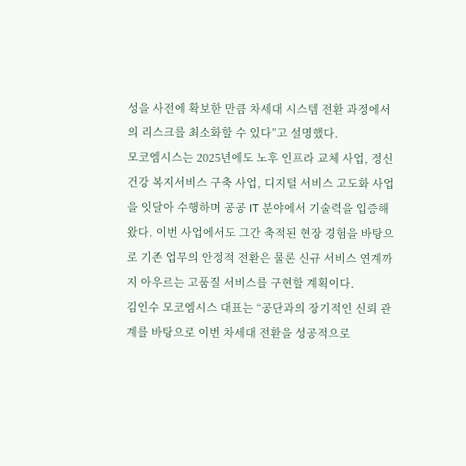성을 사전에 확보한 만큼 차세대 시스템 전환 과정에서의 리스크를 최소화할 수 있다”고 설명했다.
모코엠시스는 2025년에도 노후 인프라 교체 사업, 정신건강 복지서비스 구축 사업, 디지털 서비스 고도화 사업을 잇달아 수행하며 공공 IT 분야에서 기술력을 입증해왔다. 이번 사업에서도 그간 축적된 현장 경험을 바탕으로 기존 업무의 안정적 전환은 물론 신규 서비스 연계까지 아우르는 고품질 서비스를 구현할 계획이다.
김인수 모코엠시스 대표는 “공단과의 장기적인 신뢰 관계를 바탕으로 이번 차세대 전환을 성공적으로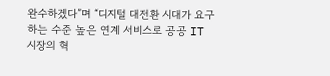완수하겠다”며 “디지털 대전환 시대가 요구하는 수준 높은 연계 서비스로 공공 IT 시장의 혁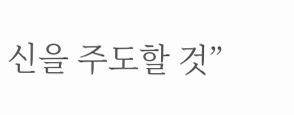신을 주도할 것”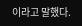이라고 말했다.